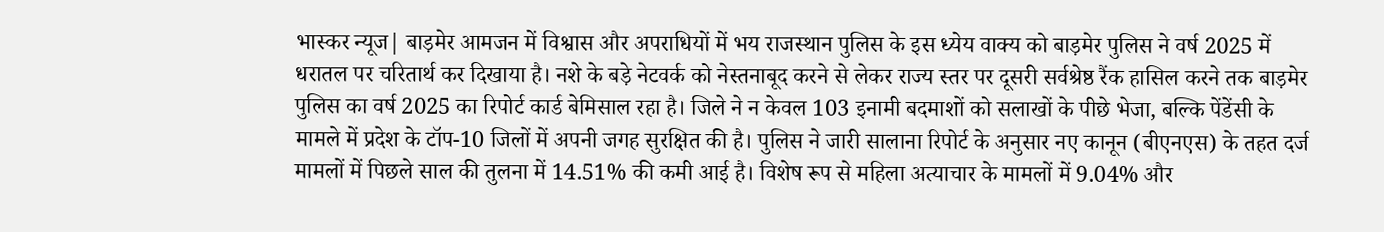भास्कर न्यूज| बाड़मेर आमजन में विश्वास और अपराधियों में भय राजस्थान पुलिस के इस ध्येय वाक्य को बाड़मेर पुलिस ने वर्ष 2025 में धरातल पर चरितार्थ कर दिखाया है। नशे के बड़े नेटवर्क को नेस्तनाबूद करने से लेकर राज्य स्तर पर दूसरी सर्वश्रेष्ठ रैंक हासिल करने तक बाड़मेर पुलिस का वर्ष 2025 का रिपोर्ट कार्ड बेमिसाल रहा है। जिले ने न केवल 103 इनामी बदमाशों को सलाखों के पीछे भेजा, बल्कि पेंडेंसी के मामले में प्रदेश के टॉप-10 जिलों में अपनी जगह सुरक्षित की है। पुलिस ने जारी सालाना रिपोर्ट के अनुसार नए कानून (बीएनएस) के तहत दर्ज मामलों में पिछले साल की तुलना में 14.51% की कमी आई है। विशेष रूप से महिला अत्याचार के मामलों में 9.04% और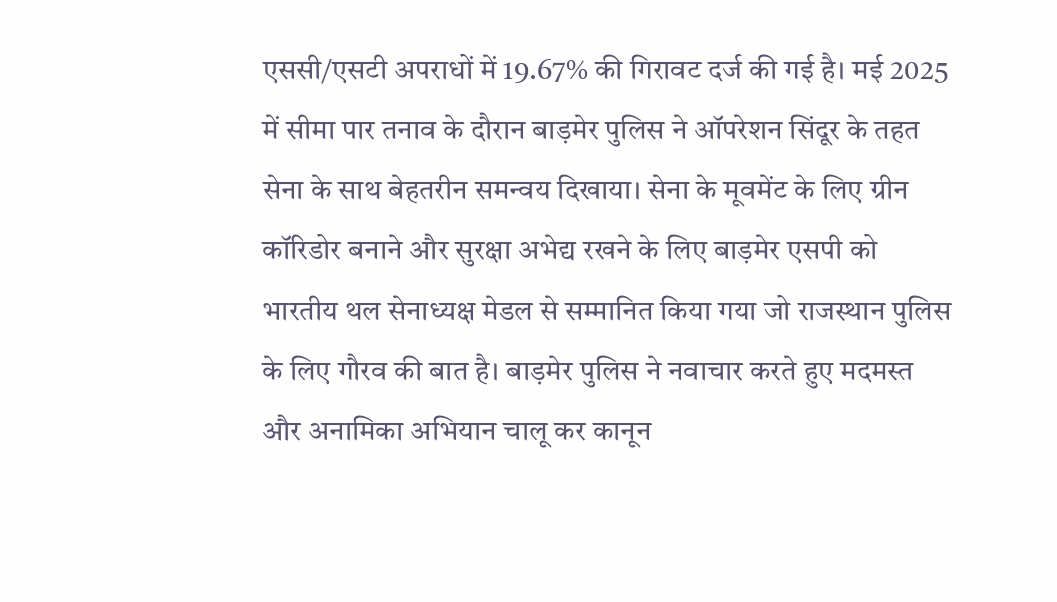एससी/एसटी अपराधों में 19.67% की गिरावट दर्ज की गई है। मई 2025 में सीमा पार तनाव के दौरान बाड़मेर पुलिस ने ऑपरेशन सिंदूर के तहत सेना के साथ बेहतरीन समन्वय दिखाया। सेना के मूवमेंट के लिए ग्रीन कॉरिडोर बनाने और सुरक्षा अभेद्य रखने के लिए बाड़मेर एसपी को भारतीय थल सेनाध्यक्ष मेडल से सम्मानित किया गया जो राजस्थान पुलिस के लिए गौरव की बात है। बाड़मेर पुलिस ने नवाचार करते हुए मदमस्त और अनामिका अभियान चालू कर कानून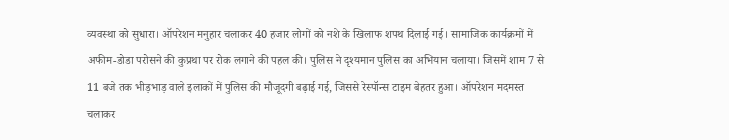व्यवस्था को सुधारा। ऑपरेशन मनुहार चलाकर 40 हजार लोगों को नशे के खिलाफ शपथ दिलाई गई। सामाजिक कार्यक्रमों में अफीम-डोडा परोसने की कुप्रथा पर रोक लगाने की पहल की। पुलिस ने दृश्यमान पुलिस का अभियान चलाया। जिसमें शाम 7 से 11 बजे तक भीड़भाड़ वाले इलाकों में पुलिस की मौजूदगी बढ़ाई गई, जिससे रेस्पॉन्स टाइम बेहतर हुआ। ऑपरेशन मदमस्त चलाकर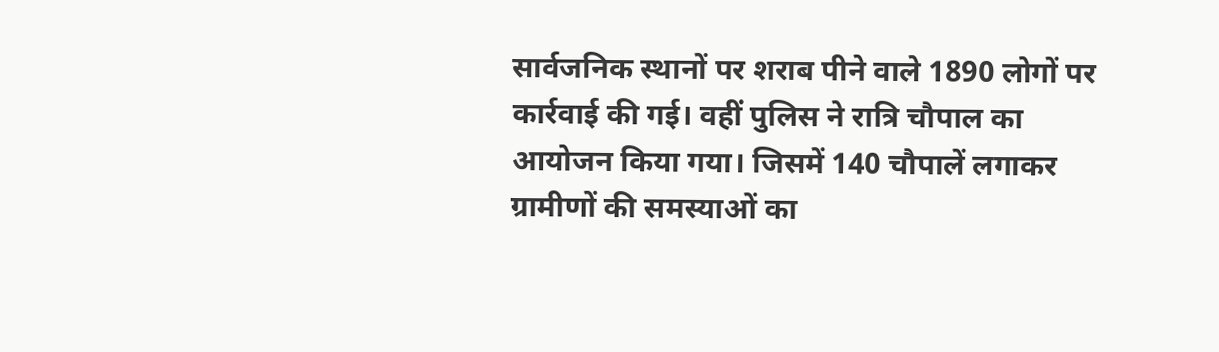सार्वजनिक स्थानों पर शराब पीने वाले 1890 लोगों पर कार्रवाई की गई। वहीं पुलिस ने रात्रि चौपाल का आयोजन किया गया। जिसमें 140 चौपालें लगाकर ग्रामीणों की समस्याओं का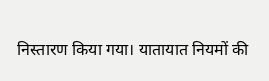निस्तारण किया गया। यातायात नियमों की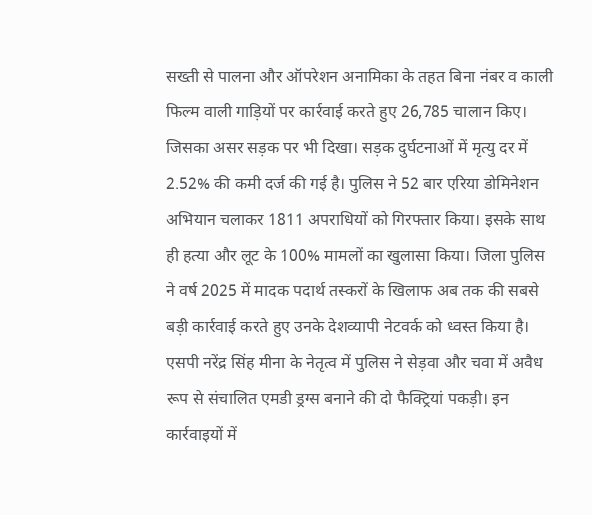सख्ती से पालना और ऑपरेशन अनामिका के तहत बिना नंबर व काली फिल्म वाली गाड़ियों पर कार्रवाई करते हुए 26,785 चालान किए। जिसका असर सड़क पर भी दिखा। सड़क दुर्घटनाओं में मृत्यु दर में 2.52% की कमी दर्ज की गई है। पुलिस ने 52 बार एरिया डोमिनेशन अभियान चलाकर 1811 अपराधियों को गिरफ्तार किया। इसके साथ ही हत्या और लूट के 100% मामलों का खुलासा किया। जिला पुलिस ने वर्ष 2025 में मादक पदार्थ तस्करों के खिलाफ अब तक की सबसे बड़ी कार्रवाई करते हुए उनके देशव्यापी नेटवर्क को ध्वस्त किया है। एसपी नरेंद्र सिंह मीना के नेतृत्व में पुलिस ने सेड़वा और चवा में अवैध रूप से संचालित एमडी ड्रग्स बनाने की दो फैक्ट्रियां पकड़ी। इन कार्रवाइयों में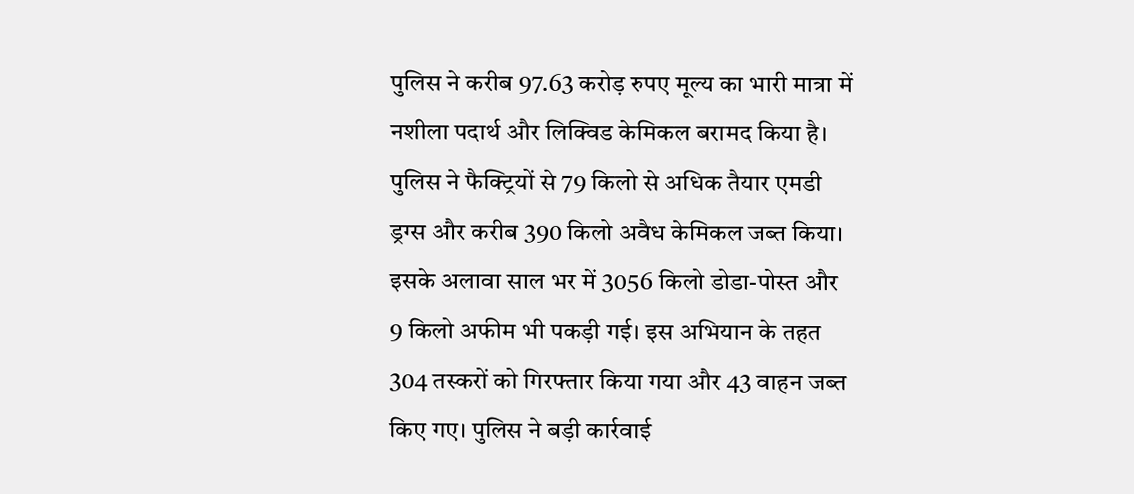पुलिस ने करीब 97.63 करोड़ रुपए मूल्य का भारी मात्रा में नशीला पदार्थ और लिक्विड केमिकल बरामद किया है। पुलिस ने फैक्ट्रियों से 79 किलो से अधिक तैयार एमडी ड्रग्स और करीब 390 किलो अवैध केमिकल जब्त किया। इसके अलावा साल भर में 3056 किलो डोडा-पोस्त और 9 किलो अफीम भी पकड़ी गई। इस अभियान के तहत 304 तस्करों को गिरफ्तार किया गया और 43 वाहन जब्त किए गए। पुलिस ने बड़ी कार्रवाई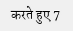करते हुए 7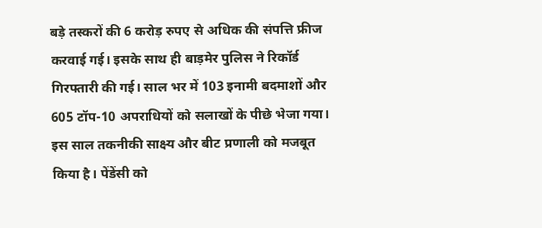बड़े तस्करों की 6 करोड़ रुपए से अधिक की संपत्ति फ्रीज करवाई गई। इसके साथ ही बाड़मेर पुलिस ने रिकॉर्ड गिरफ्तारी की गई। साल भर में 103 इनामी बदमाशों और 605 टॉप-10 अपराधियों को सलाखों के पीछे भेजा गया। इस साल तकनीकी साक्ष्य और बीट प्रणाली को मजबूत किया है। पेंडेंसी को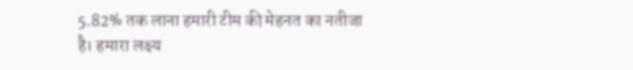5.82% तक लाना हमारी टीम की मेहनत का नतीजा है। हमारा लक्ष्य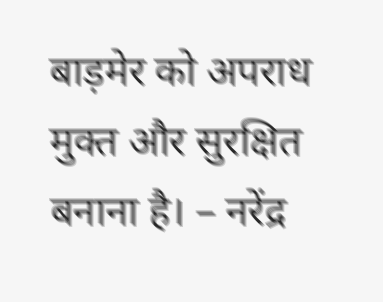बाड़मेर को अपराध मुक्त और सुरक्षित बनाना है। – नरेंद्र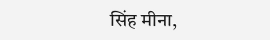सिंह मीना,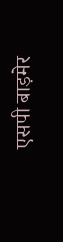एसपी बाड़मेर